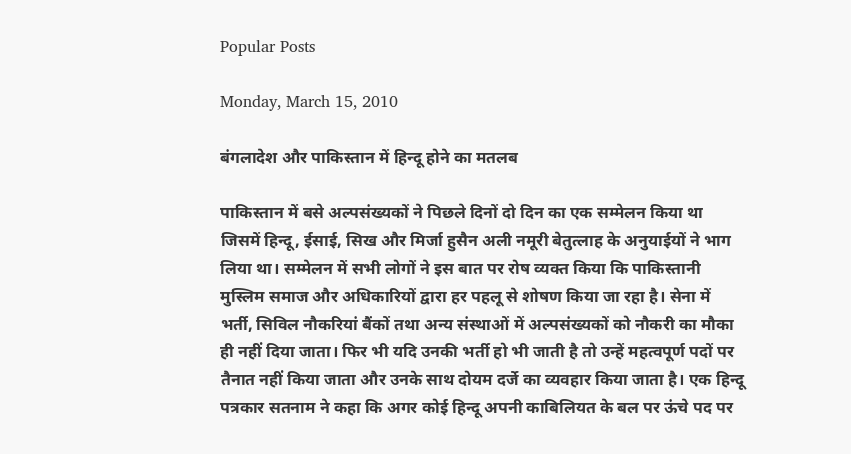Popular Posts

Monday, March 15, 2010

बंगलादेश और पाकिस्तान में हिन्दू होने का मतलब

पाकिस्तान में बसे अल्पसंख्यकों ने पिछले दिनों दो दिन का एक सम्मेलन किया था जिसमें हिन्दू, ईसाई, सिख और मिर्जा हुसैन अली नमूरी बेतुत्लाह के अनुयाईयों ने भाग लिया था। सम्मेलन में सभी लोगों ने इस बात पर रोष व्यक्त किया कि पाकिस्तानी मुस्लिम समाज और अधिकारियों द्वारा हर पहलू से शोषण किया जा रहा है। सेना में भर्ती, सिविल नौकरियां बैंकों तथा अन्य संस्थाओं में अल्पसंख्यकों को नौकरी का मौका ही नहीं दिया जाता। फिर भी यदि उनकी भर्ती हो भी जाती है तो उन्हें महत्वपूर्ण पदों पर तैनात नहीं किया जाता और उनके साथ दोयम दर्जे का व्यवहार किया जाता है। एक हिन्दू पत्रकार सतनाम ने कहा कि अगर कोई हिन्दू अपनी काबिलियत के बल पर ऊंचे पद पर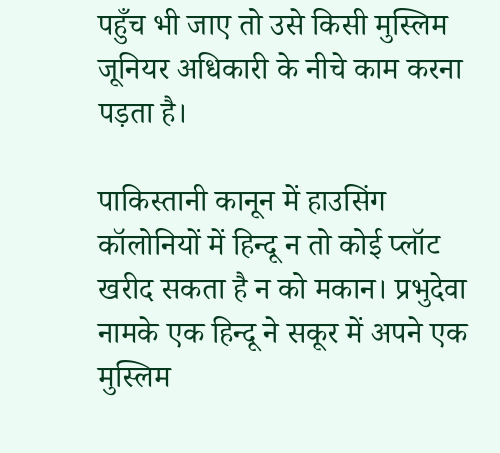पहुँच भी जाए तो उसे किसी मुस्लिम जूनियर अधिकारी के नीचे काम करना पड़ता है।

पाकिस्तानी कानून में हाउसिंग कॉलोनियों में हिन्दू न तो कोई प्लॉट खरीद सकता है न को मकान। प्रभुदेवा नामके एक हिन्दू ने सकूर में अपने एक मुस्लिम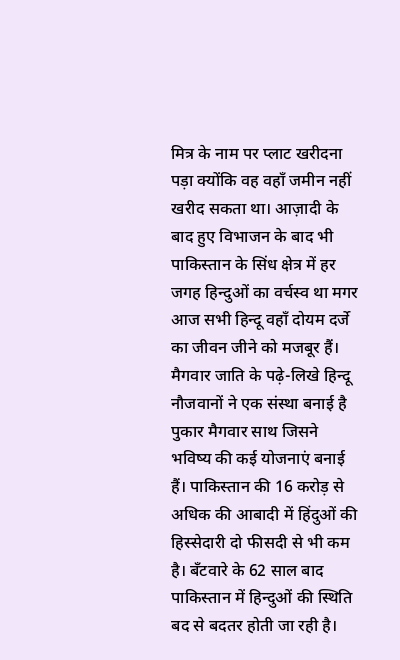मित्र के नाम पर प्लाट खरीदना पड़ा क्योंकि वह वहाँ जमीन नहीं खरीद सकता था। आज़ादी के बाद हुए विभाजन के बाद भी पाकिस्तान के सिंध क्षेत्र में हर जगह हिन्दुओं का वर्चस्व था मगर आज सभी हिन्दू वहाँ दोयम दर्जे का जीवन जीने को मजबूर हैं। मैगवार जाति के पढ़े-लिखे हिन्दू नौजवानों ने एक संस्था बनाई है पुकार मैगवार साथ जिसने भविष्य की कई योजनाएं बनाई हैं। पाकिस्तान की 16 करोड़ से अधिक की आबादी में हिंदुओं की हिस्सेदारी दो फीसदी से भी कम है। बँटवारे के 62 साल बाद पाकिस्तान में हिन्दुओं की स्थिति बद से बदतर होती जा रही है।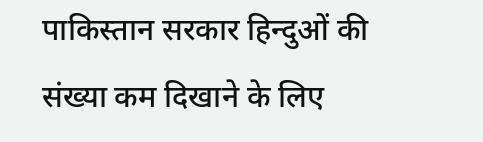पाकिस्तान सरकार हिन्दुओं की संख्या कम दिखाने के लिए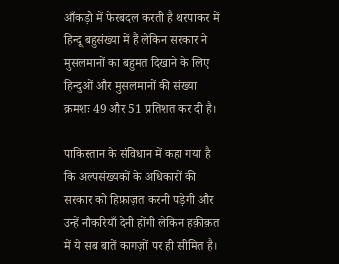आँकड़ो में फेरबदल करती है थरपाकर में हिन्दू बहुसंख्या में हैं लेकिन सरकार ने मुसलमानों का बहुमत दिखाने के लिए हिन्दुओं और मुसलमानों की संख्या क्रमशः 49 और 51 प्रतिशत कर दी है।

पाकिस्तान के संविधान में कहा गया है कि अल्पसंख्यकों के अधिकारों की सरकार को हिफ़ाज़त करनी पड़ेगी और उन्हें नौकरियाँ देनी होंगी लेकिन हक़ीक़त में ये सब बातें कागज़ों पर ही सीमित है।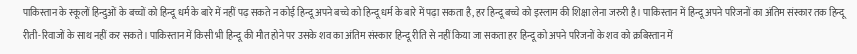पाकिस्तान के स्कूलों हिन्दुओं के बच्चों को हिन्दू धर्म के बारे में नहीं पढ़ सकते न कोई हिन्दू अपने बच्चे को हिन्दू धर्म के बारे में पढ़ा सकता है, हर हिन्दू बच्चे को इस्लाम की शिक्षा लेना जरुरी है। पाकिस्तान में हिन्दू अपने परिजनों का अंतिम संस्कार तक हिन्दू रीती-रिवाजों के साथ नहीं कर सकते। पाकिस्तान में किसी भी हिन्दू की मौत होने पर उसके शव का अंतिम संस्कार हिन्दू रीति से नहीं किया जा सकता हर हिन्दू को अपने परिजनों के शव को क्रबिस्तान में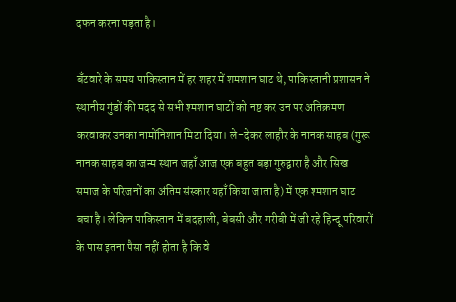दफन करना पड़ता है।

बँटवारे के समय पाकिस्तान में हर शहर में शमशान घाट थे, पाकिस्तानी प्रशासन ने स्थानीय गुंडों की मदद से सभी श्मशान घाटों को नष्ट कर उन पर अतिक्रमण करवाकर उनका नामोंनिशान मिटा दिया। ले-देकर लाहौर के नानक साहब (गुरू नानक साहब का जन्म स्थान जहाँ आज एक बहुत बड़ा गुरुद्वारा है और सिख समाज के परिजनों का अंतिम संस्कार यहाँ किया जाता है) में एक श्मशान घाट बचा है। लेकिन पाकिस्तान में बदहाली, बेबसी और गरीबी में जी रहे हिन्दू परिवारों के पास इतना पैसा नहीं होता है कि वे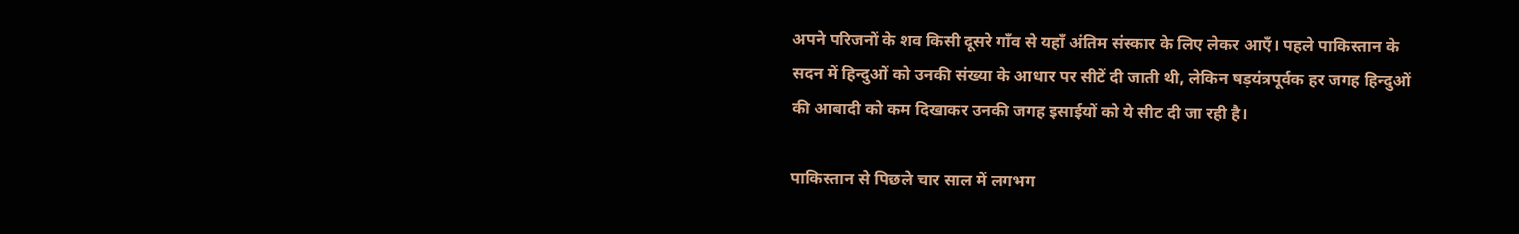अपने परिजनों के शव किसी दूसरे गाँव से यहाँ अंतिम संस्कार के लिए लेकर आएँ। पहले पाकिस्तान के सदन में हिन्दुओं को उनकी संख्या के आधार पर सीटें दी जाती थी, लेकिन षड़यंत्रपूर्वक हर जगह हिन्दुओं की आबादी को कम दिखाकर उनकी जगह इसाईयों को ये सीट दी जा रही है।

पाकिस्तान से पिछले चार साल में लगभग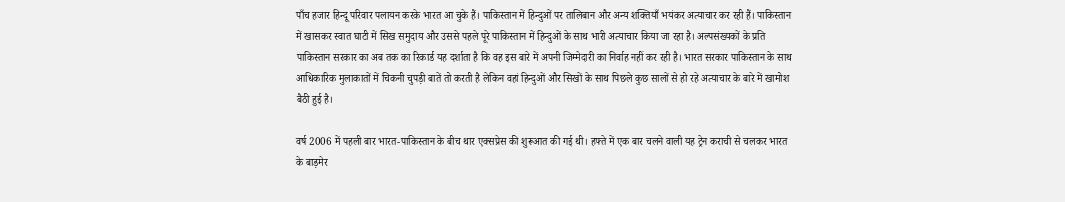पाँच हजार हिन्दू परिवार पलायन करके भारत आ चुके हैं। पाकिस्तान में हिन्दुओं पर तालिबान और अन्य शक्तियाँ भयंकर अत्याचार कर रही हैं। पाकिस्तान में खासकर स्वात घाटी में सिख समुदाय और उससे पहले पूरे पाकिस्तान में हिन्दुओं के साथ भारी अत्याचार किया जा रहा है। अल्पसंख्यकों के प्रति पाकिस्तान सरकार का अब तक का रिकार्ड यह दर्शाता है कि वह इस बारे में अपनी जिम्मेदारी का निर्वाह नहीं कर रही है। भारत सरकार पाकिस्तान के साथ आधिकारिक मुलाकातों में चिकनी चुपड़ी बातें तो करती है लेकिन वहां हिन्दुओं और सिखों के साथ पिछले कुछ सालों से हो रहे अत्याचार के बारे में खामोश बैठी हुई है।

वर्ष 2006 में पहली बार भारत-पाकिस्तान के बीच थार एक्सप्रेस की शुरूआत की गई थी। हफ्ते में एक बार चलने वाली यह ट्रेन कराची से चलकर भारत के बाड़मेर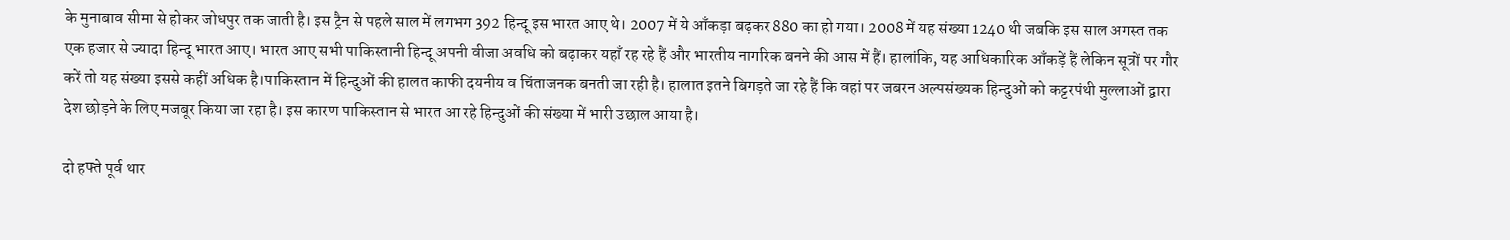के मुनाबाव सीमा से होकर जोधपुर तक जाती है। इस ट्रैन से पहले साल में लगभग 392 हिन्दू इस भारत आए थे। 2007 में ये आँकड़ा बढ़कर 880 का हो गया। 2008 में यह संख्या 1240 थी जबकि इस साल अगस्त तक एक हजार से ज्यादा हिन्दू भारत आए। भारत आए सभी पाकिस्तानी हिन्दू अपनी वीजा अवधि को बढ़ाकर यहाँ रह रहे हैं और भारतीय नागरिक बनने की आस में हैं। हालांकि, यह आधिकारिक आँकड़ें हैं लेकिन सूत्रों पर गौर करें तो यह संख्या इससे कहीं अधिक है।पाकिस्तान में हिन्दुओं की हालत काफी दयनीय व चिंताजनक बनती जा रही है। हालात इतने बिगड़ते जा रहे हैं कि वहां पर जबरन अल्पसंख्यक हिन्दुओं को कट्टरपंथी मुल्लाओं द्वारा देश छोड़ने के लिए मजबूर किया जा रहा है। इस कारण पाकिस्तान से भारत आ रहे हिन्दुओं की संख्या में भारी उछाल आया है।

दो हफ्ते पूर्व थार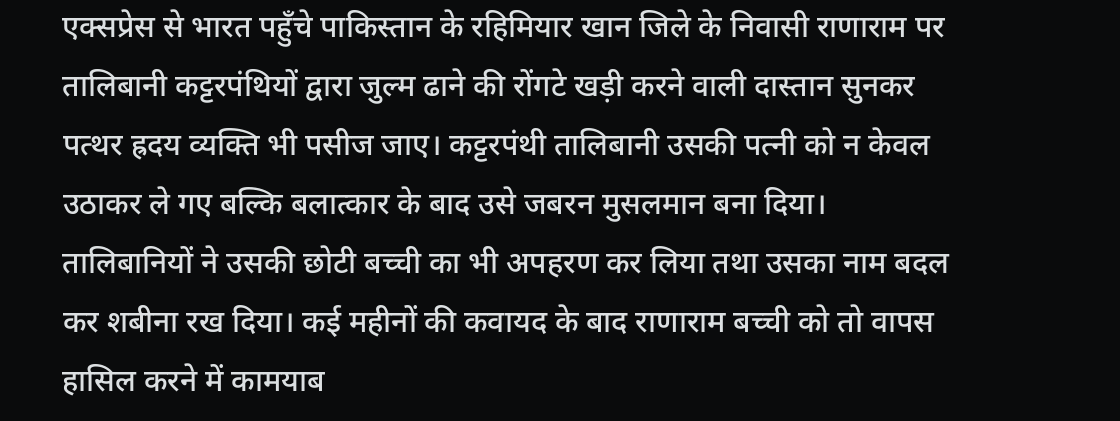एक्सप्रेस से भारत पहुँचे पाकिस्तान के रहिमियार खान जिले के निवासी राणाराम पर तालिबानी कट्टरपंथियों द्वारा जुल्म ढाने की रोंगटे खड़ी करने वाली दास्तान सुनकर पत्थर ह्रदय व्यक्ति भी पसीज जाए। कट्टरपंथी तालिबानी उसकी पत्नी को न केवल उठाकर ले गए बल्कि बलात्कार के बाद उसे जबरन मुसलमान बना दिया। तालिबानियों ने उसकी छोटी बच्ची का भी अपहरण कर लिया तथा उसका नाम बदल कर शबीना रख दिया। कई महीनों की कवायद के बाद राणाराम बच्ची को तो वापस हासिल करने में कामयाब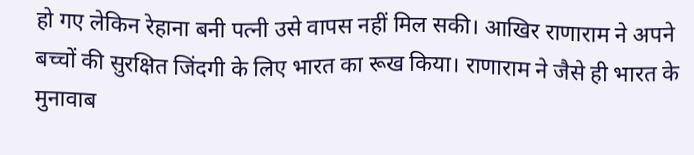हो गए लेकिन रेहाना बनी पत्नी उसे वापस नहीं मिल सकी। आखिर राणाराम ने अपने बच्चों की सुरक्षित जिंदगी के लिए भारत का रूख किया। राणाराम ने जैसे ही भारत के मुनावाब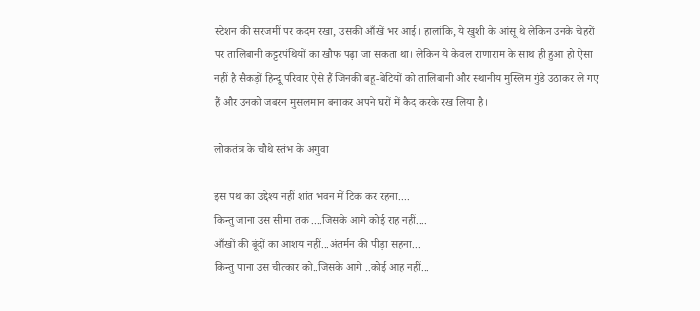स्टेशन की सरजमीं पर कदम रखा, उसकी आँखें भर आई। हालांकि, ये खुशी के आंसू थे लेकिन उनके चेहरों पर तालिबानी कट्टरपंथियों का खौफ पढ़ा जा सकता था। लेकिन ये केवल राणाराम के साथ ही हुआ हो ऐसा नहीं है सैकड़ों हिन्दू परिवार ऐसे हैं जिनकी बहू-बेटियों को तालिबानी और स्थानीय मुस्लिम गुंडे उठाकर ले गए हैं और उनको जबरन मुसलमान बनाकर अपने घरों में कैद करके रख लिया है।

लोकतंत्र के चौथे स्तंभ के अगुवा

इस पथ का उद्देश्य नहीं शांत भवन में टिक कर रहना....
किन्तु जाना उस सीमा तक ....जिसके आगे कोई राह नहीं....
आँखों की बूंदों का आशय नहीं...अंतर्मन की पीड़ा सहना...
किन्तु पाना उस चीत्कार को..जिसके आगे ..कोई आह नहीं...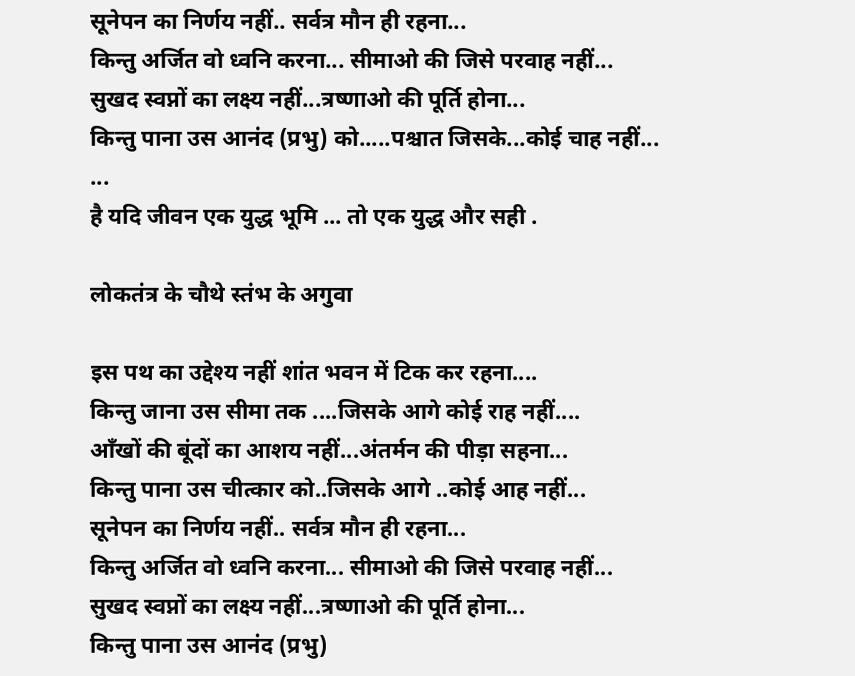सूनेपन का निर्णय नहीं.. सर्वत्र मौन ही रहना...
किन्तु अर्जित वो ध्वनि करना... सीमाओ की जिसे परवाह नहीं...
सुखद स्वप्नों का लक्ष्य नहीं...त्रष्णाओ की पूर्ति होना...
किन्तु पाना उस आनंद (प्रभु) को.....पश्चात जिसके...कोई चाह नहीं...
...
है यदि जीवन एक युद्ध भूमि ... तो एक युद्ध और सही .

लोकतंत्र के चौथे स्तंभ के अगुवा

इस पथ का उद्देश्य नहीं शांत भवन में टिक कर रहना....
किन्तु जाना उस सीमा तक ....जिसके आगे कोई राह नहीं....
आँखों की बूंदों का आशय नहीं...अंतर्मन की पीड़ा सहना...
किन्तु पाना उस चीत्कार को..जिसके आगे ..कोई आह नहीं...
सूनेपन का निर्णय नहीं.. सर्वत्र मौन ही रहना...
किन्तु अर्जित वो ध्वनि करना... सीमाओ की जिसे परवाह नहीं...
सुखद स्वप्नों का लक्ष्य नहीं...त्रष्णाओ की पूर्ति होना...
किन्तु पाना उस आनंद (प्रभु)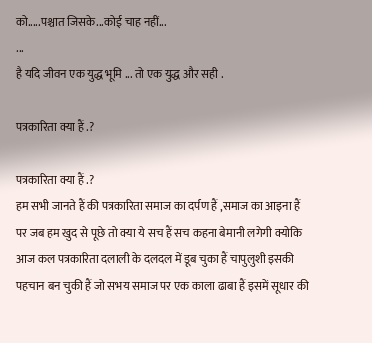को.....पश्चात जिसके...कोई चाह नहीं...
...
है यदि जीवन एक युद्ध भूमि ... तो एक युद्ध और सही .

पत्रकारिता क्या हैं .?

पत्रकारिता क्या हैं .?
हम सभी जानते हैं की पत्रकारिता समाज का दर्पण हैं ,समाज का आइना हैं
पर जब हम खुद से पूछे तो क्या ये सच हैं सच कहना बेमानी लगेगी क्योकि
आज कल पत्रकारिता दलाली के दलदल में डूब चुका हैं चापुलुशी इसकी
पहचान बन चुकी हैं जो सभय समाज पर एक काला ढाबा हैं इसमें सूधार की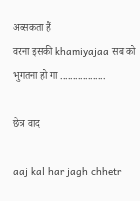अव्सकता हैं
वरना इसकी khamiyajaa सब को भुगतना हो गा ..................

छेत्र वाद

aaj kal har jagh chhetr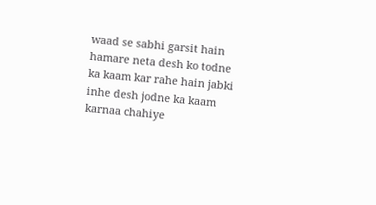waad se sabhi garsit hain hamare neta desh ko todne ka kaam kar rahe hain jabki inhe desh jodne ka kaam karnaa chahiye